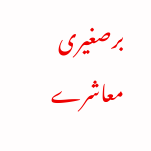برصغیری معاشرے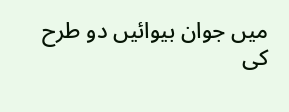میں جوان بیوائیں دو طرح کی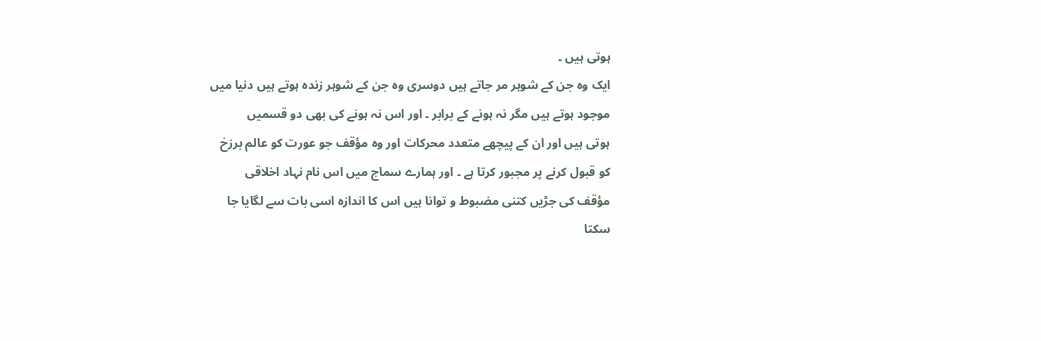ہوتی ہیں ۔
ایک وہ جن کے شوہر مر جاتے ہیں دوسری وہ جن کے شوہر زندہ ہوتے ہیں دنیا میں
موجود ہوتے ہیں مگر نہ ہونے کے برابر ۔ اور اس نہ ہونے کی بھی دو قسمیں
ہوتی ہیں اور ان کے پیچھے متعدد محرکات اور وہ مؤقف جو عورت کو عالم برزخ
کو قبول کرنے پر مجبور کرتا ہے ۔ اور ہمارے سماج میں اس نام نہاد اخلاقی
مؤقف کی جڑیں کتنی مضبوط و توانا ہیں اس کا اندازہ اسی بات سے لگایا جا
سکتا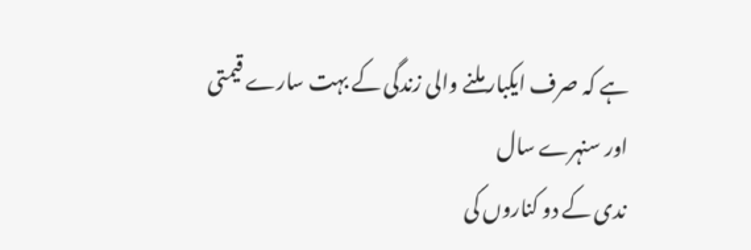ہے کہ صرف ایکبار ملنے والی زندگی کے بہت سارے قیمتی اور سنہرے سال
ندی کے دو کناروں کی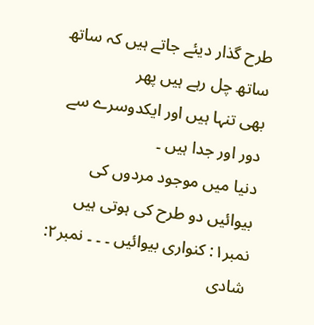طرح گذار دیئے جاتے ہیں کہ ساتھ ساتھ چل رہے ہیں پھر
بھی تنہا ہیں اور ایکدوسرے سے دور اور جدا ہیں ۔
دنیا میں موجود مردوں کی بیوائیں دو طرح کی ہوتی ہیں
نمبر۱: کنواری بیوائیں ۔ ۔ ۔ نمبر۲: شادی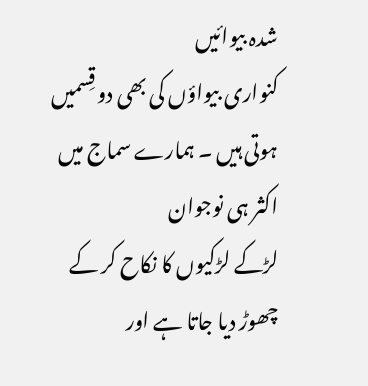شدہ بیوائیں
کنواری بیواؤں کی بھی دو قِسمیں ہوتی ہیں ۔ ہمارے سماج میں اکثر ہی نوجوان
لڑکے لڑکیوں کا نکاح کر کے چھوڑ دیا جاتا ہے اور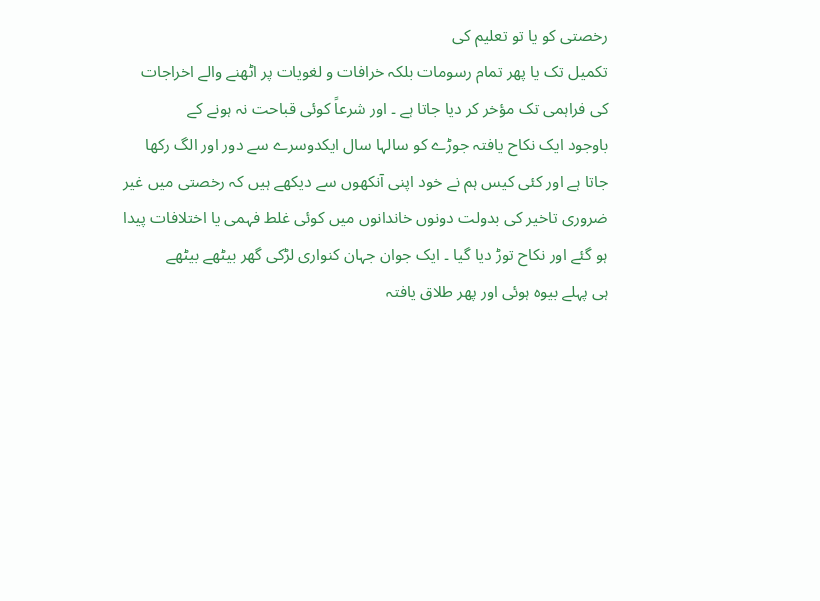رخصتی کو یا تو تعلیم کی
تکمیل تک یا پھر تمام رسومات بلکہ خرافات و لغویات پر اٹھنے والے اخراجات
کی فراہمی تک مؤخر کر دیا جاتا ہے ۔ اور شرعاً کوئی قباحت نہ ہونے کے
باوجود ایک نکاح یافتہ جوڑے کو سالہا سال ایکدوسرے سے دور اور الگ رکھا
جاتا ہے اور کئی کیس ہم نے خود اپنی آنکھوں سے دیکھے ہیں کہ رخصتی میں غیر
ضروری تاخیر کی بدولت دونوں خاندانوں میں کوئی غلط فہمی یا اختلافات پیدا
ہو گئے اور نکاح توڑ دیا گیا ۔ ایک جوان جہان کنواری لڑکی گھر بیٹھے بیٹھے
ہی پہلے بیوہ ہوئی اور پھر طلاق یافتہ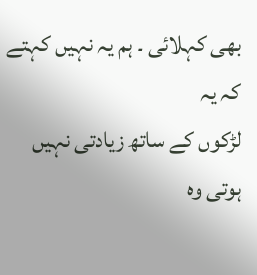بھی کہلائی ۔ ہم یہ نہیں کہتے کہ یہ
لڑکوں کے ساتھ زیادتی نہیں ہوتی وہ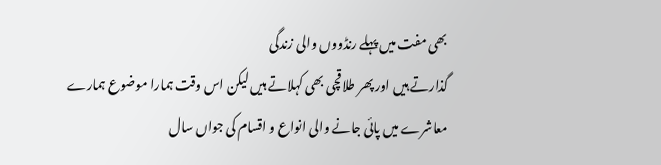بھی مفت میں پہلے رنڈووں والی زندگی
گذارتے ہیں اور پھر طلاقچی بھی کہلاتے ہیں لیکن اس وقت ہمارا موضوع ہمارے
معاشرے میں پائی جانے والی انواع و اقسام کی جواں سال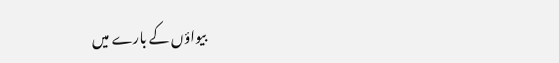بیواؤں کے بارے میں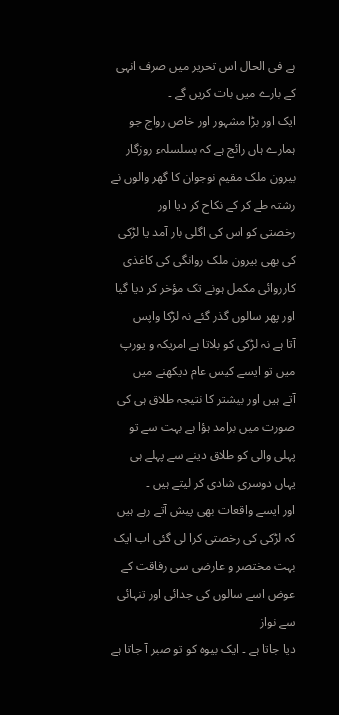ہے فی الحال اس تحریر میں صرف انہی کے بارے میں بات کریں گے ۔
ایک اور بڑا مشہور اور خاص رواج جو ہمارے ہاں رائج ہے کہ بسلسلہء روزگار
بیرون ملک مقیم نوجوان کا گھر والوں نے رشتہ طے کر کے نکاح کر دیا اور
رخصتی کو اس کی اگلی بار آمد یا لڑکی کی بھی بیرون ملک روانگی کی کاغذی
کارروائی مکمل ہونے تک مؤخر کر دیا گیا اور پھر سالوں گذر گئے نہ لڑکا واپس
آتا ہے نہ لڑکی کو بلاتا ہے امریکہ و یورپ میں تو ایسے کیس عام دیکھنے میں
آتے ہیں اور بیشتر کا نتیجہ طلاق ہی کی صورت میں برامد ہؤا ہے بہت سے تو
پہلی والی کو طلاق دینے سے پہلے ہی یہاں دوسری شادی کر لیتے ہیں ۔
اور ایسے واقعات بھی پیش آتے رہے ہیں کہ لڑکی کی رخصتی کرا لی گئی اب ایک
بہت مختصر و عارضی سی رفاقت کے عوض اسے سالوں کی جدائی اور تنہائی سے نواز
دیا جاتا ہے ۔ ایک بیوہ کو تو صبر آ جاتا ہے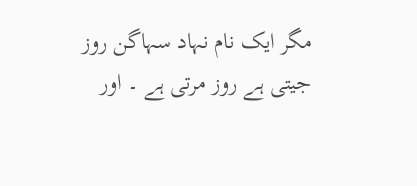مگر ایک نام نہاد سہاگن روز
جیتی ہے روز مرتی ہے ۔ اور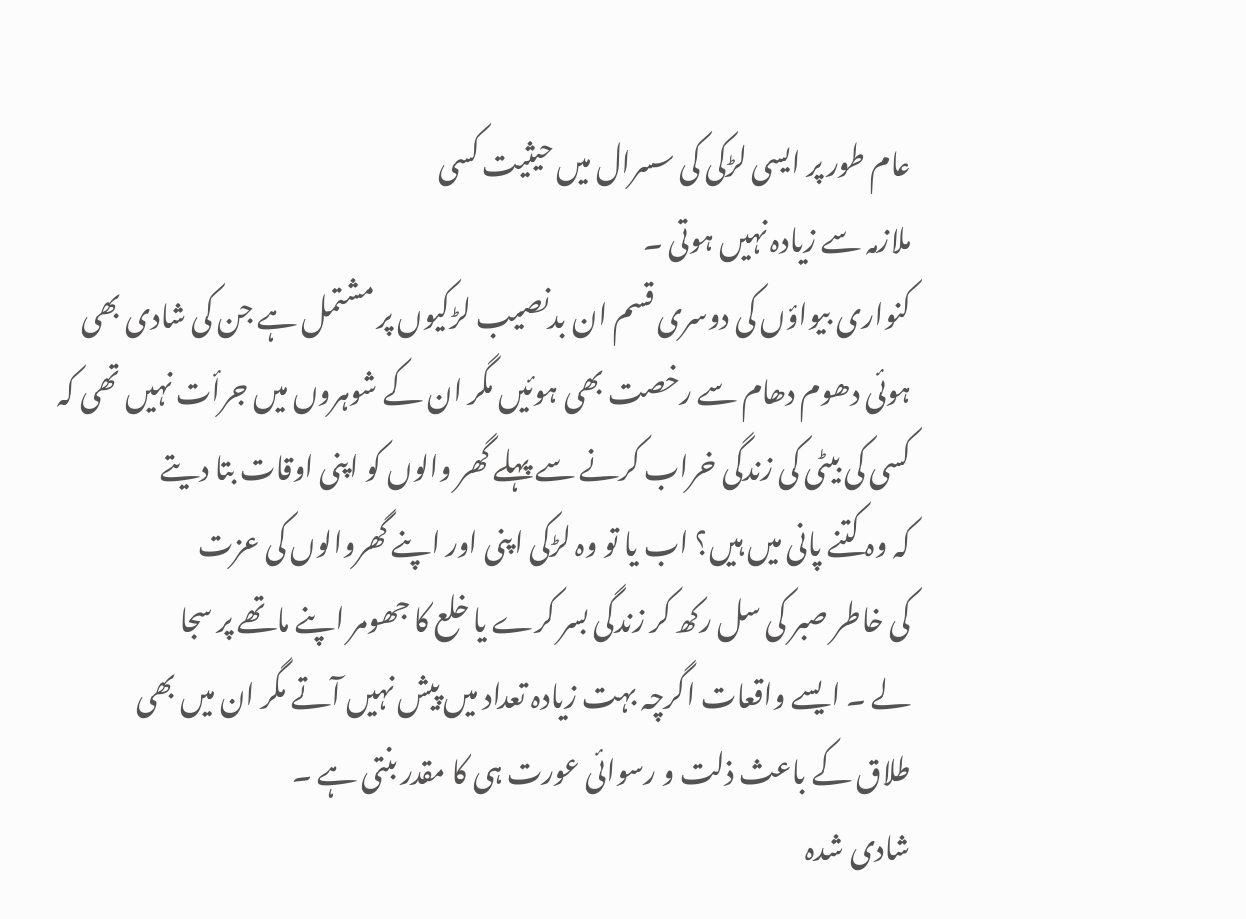عام طور پر ایسی لڑکی کی سسرال میں حیثیت کسی
ملازمہ سے زیادہ نہیں ہوتی ۔
کنواری بیواؤں کی دوسری قسم ان بدنصیب لڑکیوں پر مشتمل ہے جن کی شادی بھی
ہوئی دھوم دھام سے رخصت بھی ہوئیں مگر ان کے شوہروں میں جرأت نہیں تھی کہ
کسی کی بیٹی کی زندگی خراب کرنے سے پہلے گھر والوں کو اپنی اوقات بتا دیتے
کہ وہ کتنے پانی میں ہیں؟ اب یا تو وہ لڑکی اپنی اور اپنے گھروالوں کی عزت
کی خاطر صبر کی سل رکھ کر زندگی بسر کرے یا خلع کا جھومر اپنے ماتھے پر سجا
لے ۔ ایسے واقعات اگرچہ بہت زیادہ تعداد میں پیش نہیں آتے مگر ان میں بھی
طلاق کے باعث ذلت و رسوائی عورت ہی کا مقدر بنتی ہے ۔
شادی شدہ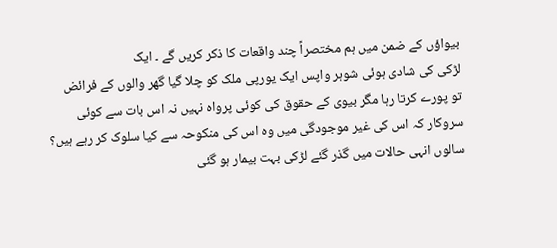بیواؤں کے ضمن میں ہم مختصراً چند واقعات کا ذکر کریں گے ۔ ایک
لڑکی کی شادی ہوئی شوہر واپس ایک یورپی ملک کو چلا گیا گھر والوں کے فرائض
تو پورے کرتا رہا مگر بیوی کے حقوق کی کوئی پرواہ نہیں نہ اس بات سے کوئی
سروکار کہ اس کی غیر موجودگی میں وہ اس کی منکوحہ سے کیا سلوک کر رہے ہیں؟
سالوں انہی حالات میں گذر گئے لڑکی بہت بیمار ہو گئی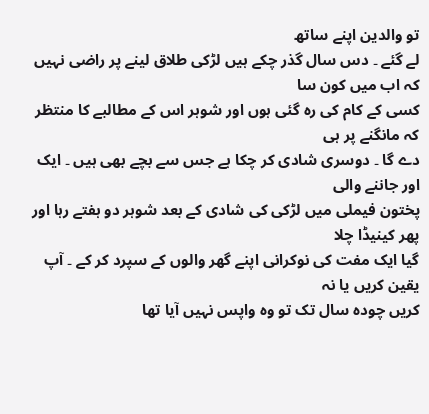تو والدین اپنے ساتھ
لے گئے ۔ دس سال گذر چکے ہیں لڑکی طلاق لینے پر راضی نہیں کہ اب میں کون سا
کسی کے کام کی رہ گئی ہوں اور شوہر اس کے مطالبے کا منتظر کہ مانگنے پر ہی
دے گا ۔ دوسری شادی کر چکا ہے جس سے بچے بھی ہیں ۔ ایک اور جاننے والی
پختون فیملی میں لڑکی کی شادی کے بعد شوہر دو ہفتے رہا اور پھر کینیڈا چلا
گیا ایک مفت کی نوکرانی اپنے گھر والوں کے سپرد کر کے ۔ آپ یقین کریں یا نہ
کریں چودہ سال تک تو وہ واپس نہیں آیا تھا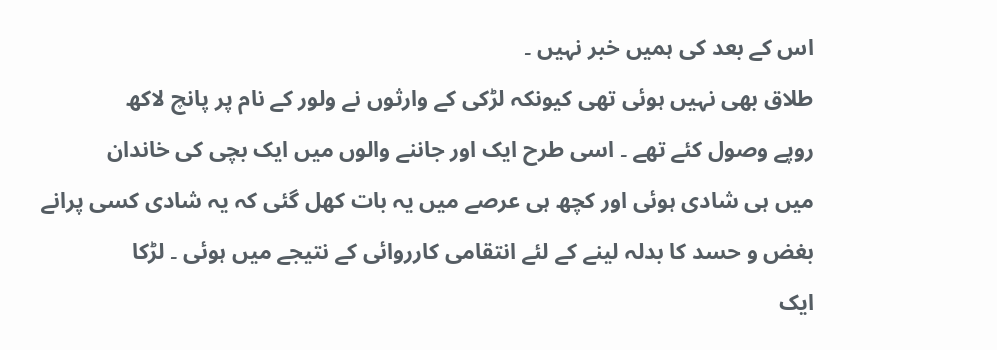اس کے بعد کی ہمیں خبر نہیں ۔
طلاق بھی نہیں ہوئی تھی کیونکہ لڑکی کے وارثوں نے ولور کے نام پر پانچ لاکھ
روپے وصول کئے تھے ۔ اسی طرح ایک اور جاننے والوں میں ایک بچی کی خاندان
میں ہی شادی ہوئی اور کچھ ہی عرصے میں یہ بات کھل گئی کہ یہ شادی کسی پرانے
بغض و حسد کا بدلہ لینے کے لئے انتقامی کارروائی کے نتیجے میں ہوئی ۔ لڑکا
ایک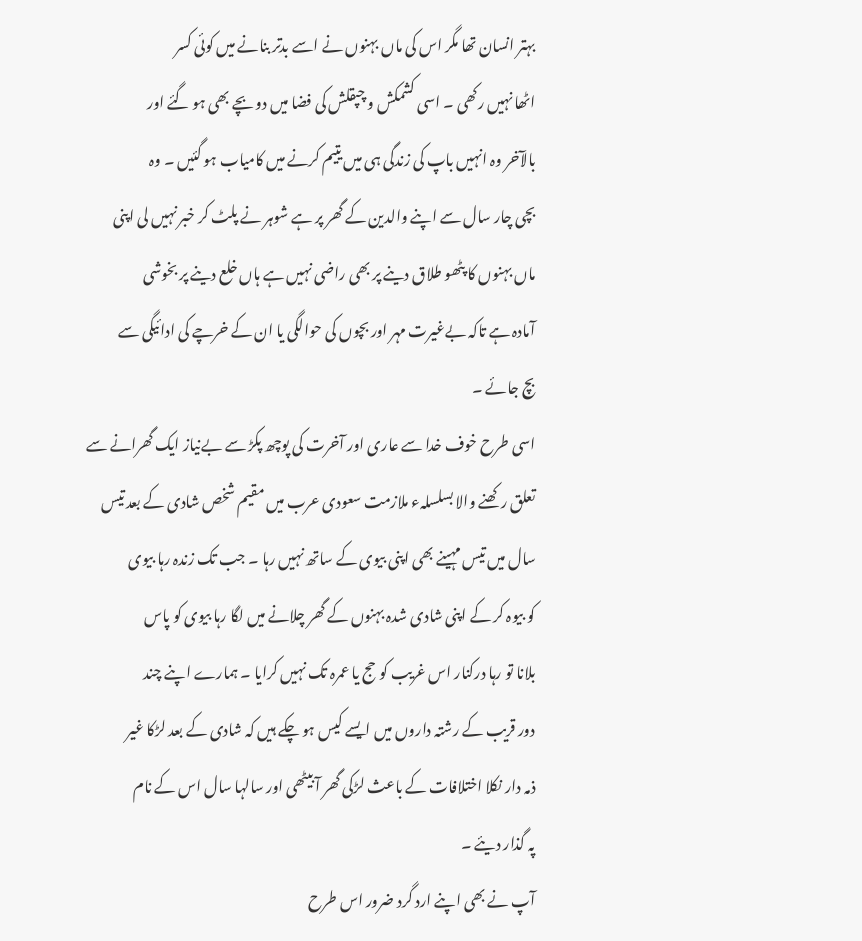بہتر انسان تھا مگر اس کی ماں بہنوں نے اسے بدتر بنانے میں کوئی کسر
اٹھا نہیں رکھی ۔ اسی کشمکش و چپقلش کی فضا میں دو بچے بھی ہو گئے اور
بالآخر وہ انہیں باپ کی زندگی ہی میں یتیم کرنے میں کامیاب ہو گئیں ۔ وہ
بچی چار سال سے اپنے والدین کے گھر پر ہے شوہر نے پلٹ کر خبر نہیں لی اپنی
ماں بہنوں کا پٹھو طلاق دینے پر بھی راضی نہیں ہے ہاں خلع دینے پر بخوشی
آمادہ ہے تاکہ بےغیرت مہر اور بچوں کی حوالگی یا ان کے خرچے کی ادائیگی سے
بچ جائے ۔
اسی طرح خوف خدا سے عاری اور آخرت کی پوچھ پکڑ سے بےنیاز ایک گھرانے سے
تعلق رکھنے والا بسلسلہء ملازمت سعودی عرب میں مقیم شخص شادی کے بعد تیس
سال میں تیس مہینے بھی اپنی بیوی کے ساتھ نہیں رہا ۔ جب تک زندہ رہا بیوی
کو بیوہ کر کے اپنی شادی شدہ بہنوں کے گھر چلانے میں لگا رہا بیوی کو پاس
بلانا تو رہا درکنار اس غریب کو حج یا عمرہ تک نہیں کرایا ۔ ہمارے اپنے چند
دور قریب کے رشتہ داروں میں ایسے کیس ہو چکے ہیں کہ شادی کے بعد لڑکا غیر
ذمہ دار نکلا اختلافات کے باعث لڑکی گھر آ بیٹھی اور سالہا سال اس کے نام
پہ گذار دیئے ۔
آپ نے بھی اپنے ارد گرد ضرور اس طرح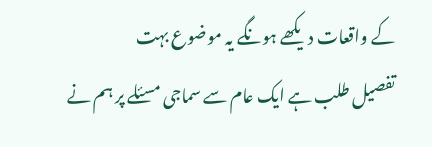کے واقعات دیکھے ہونگے یہ موضوع بہت
تفصیل طلب ہے ایک عام سے سماجی مسئلے پر ہم نے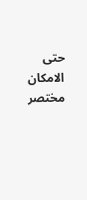حتی الامکان مختصر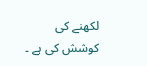لکھنے کی
کوشش کی ہے ۔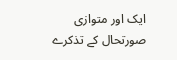ایک اور متوازی صورتحال کے تذکرے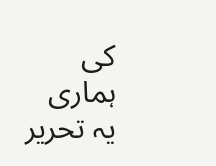کی ہماری یہ تحریر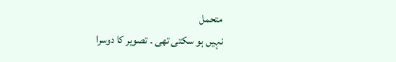متحمل
نہیں ہو سکتی تھی ۔ تصویر کا دوسرا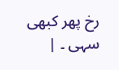رخ پھر کبھی سہی ۔ |